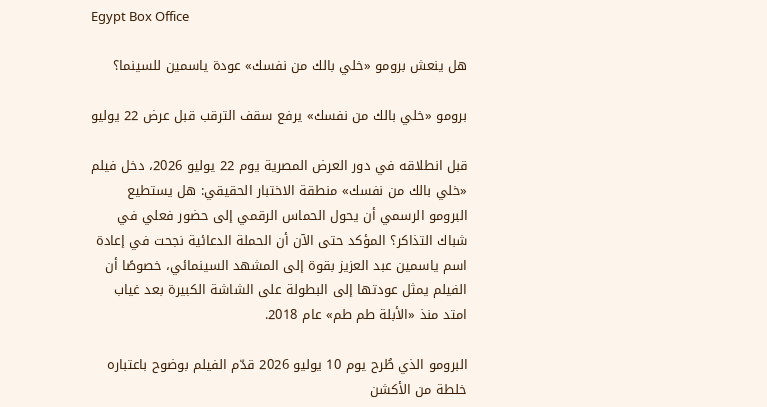Egypt Box Office

هل ينعش برومو «خلي بالك من نفسك» عودة ياسمين للسينما؟

برومو «خلي بالك من نفسك» يرفع سقف الترقب قبل عرض 22 يوليو

قبل انطلاقه في دور العرض المصرية يوم 22 يوليو 2026، دخل فيلم «خلي بالك من نفسك» منطقة الاختبار الحقيقي: هل يستطيع البرومو الرسمي أن يحول الحماس الرقمي إلى حضور فعلي في شباك التذاكر؟ المؤكد حتى الآن أن الحملة الدعائية نجحت في إعادة اسم ياسمين عبد العزيز بقوة إلى المشهد السينمائي، خصوصًا أن الفيلم يمثل عودتها إلى البطولة على الشاشة الكبيرة بعد غياب امتد منذ «الأبلة طم طم» عام 2018.

البرومو الذي طُرح يوم 10 يوليو 2026 قدّم الفيلم بوضوح باعتباره خلطة من الأكشن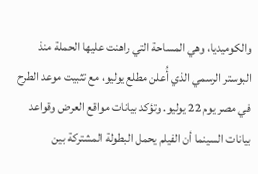والكوميديا، وهي المساحة التي راهنت عليها الحملة منذ البوستر الرسمي الذي أُعلن مطلع يوليو، مع تثبيت موعد الطرح في مصر يوم 22 يوليو. وتؤكد بيانات مواقع العرض وقواعد بيانات السينما أن الفيلم يحمل البطولة المشتركة بين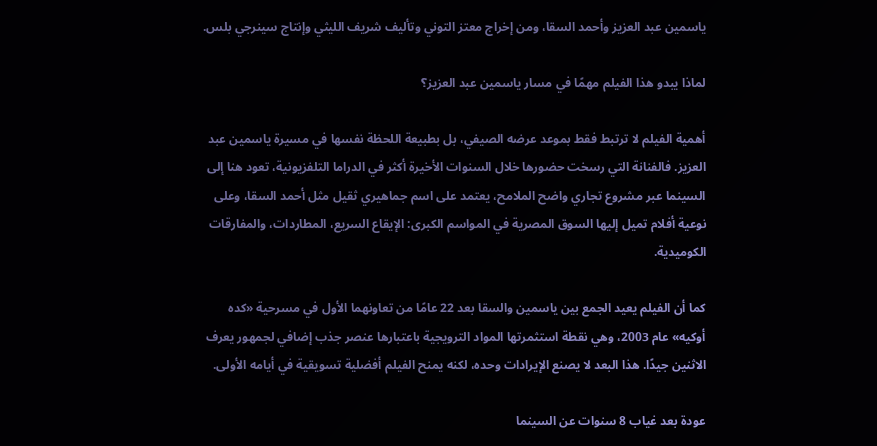ياسمين عبد العزيز وأحمد السقا، ومن إخراج معتز التوني وتأليف شريف الليثي وإنتاج سينرجي بلس.

لماذا يبدو هذا الفيلم مهمًا في مسار ياسمين عبد العزيز؟

أهمية الفيلم لا ترتبط فقط بموعد عرضه الصيفي، بل بطبيعة اللحظة نفسها في مسيرة ياسمين عبد العزيز. فالفنانة التي رسخت حضورها خلال السنوات الأخيرة أكثر في الدراما التلفزيونية، تعود هنا إلى السينما عبر مشروع تجاري واضح الملامح، يعتمد على اسم جماهيري ثقيل مثل أحمد السقا، وعلى نوعية أفلام تميل إليها السوق المصرية في المواسم الكبرى: الإيقاع السريع، المطاردات، والمفارقات الكوميدية.

كما أن الفيلم يعيد الجمع بين ياسمين والسقا بعد 22 عامًا من تعاونهما الأول في مسرحية «كده أوكيه» عام 2003، وهي نقطة استثمرتها المواد الترويجية باعتبارها عنصر جذب إضافي لجمهور يعرف الاثنين جيدًا. هذا البعد لا يصنع الإيرادات وحده، لكنه يمنح الفيلم أفضلية تسويقية في أيامه الأولى.

عودة بعد غياب 8 سنوات عن السينما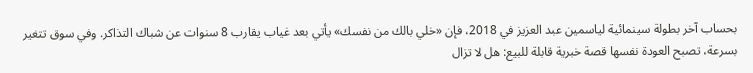بحساب آخر بطولة سينمائية لياسمين عبد العزيز في 2018، فإن «خلي بالك من نفسك» يأتي بعد غياب يقارب 8 سنوات عن شباك التذاكر. وفي سوق تتغير بسرعة، تصبح العودة نفسها قصة خبرية قابلة للبيع: هل لا تزال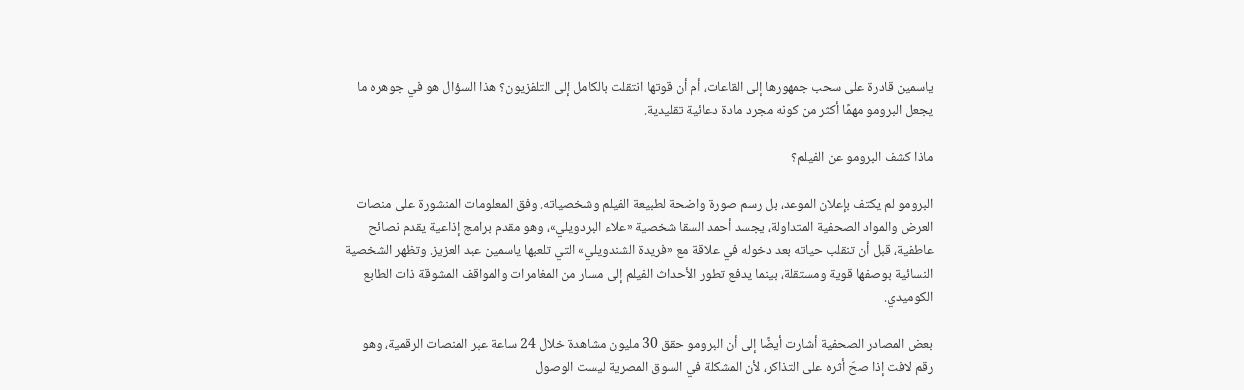ياسمين قادرة على سحب جمهورها إلى القاعات، أم أن قوتها انتقلت بالكامل إلى التلفزيون؟ هذا السؤال هو في جوهره ما يجعل البرومو مهمًا أكثر من كونه مجرد مادة دعائية تقليدية.

ماذا كشف البرومو عن الفيلم؟

البرومو لم يكتف بإعلان الموعد، بل رسم صورة واضحة لطبيعة الفيلم وشخصياته. وفق المعلومات المنشورة على منصات العرض والمواد الصحفية المتداولة، يجسد أحمد السقا شخصية «علاء البردويلي»، وهو مقدم برامج إذاعية يقدم نصائح عاطفية، قبل أن تنقلب حياته بعد دخوله في علاقة مع «فريدة الشندويلي» التي تلعبها ياسمين عبد العزيز. وتظهر الشخصية النسائية بوصفها قوية ومستقلة، بينما يدفع تطور الأحداث الفيلم إلى مسار من المغامرات والمواقف المشوقة ذات الطابع الكوميدي.

بعض المصادر الصحفية أشارت أيضًا إلى أن البرومو حقق 30 مليون مشاهدة خلال 24 ساعة عبر المنصات الرقمية، وهو رقم لافت إذا صحّ أثره على التذاكر، لأن المشكلة في السوق المصرية ليست الوصول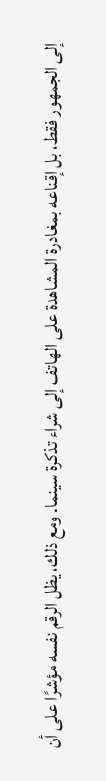إلى الجمهور فقط، بل إقناعه بمغادرة المشاهدة على الهاتف إلى شراء تذكرة سينما. ومع ذلك، يظل الرقم نفسه مؤشرًا على أن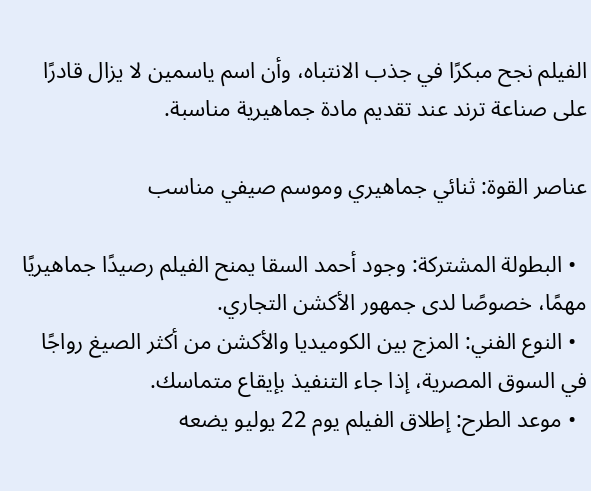الفيلم نجح مبكرًا في جذب الانتباه، وأن اسم ياسمين لا يزال قادرًا على صناعة ترند عند تقديم مادة جماهيرية مناسبة.

عناصر القوة: ثنائي جماهيري وموسم صيفي مناسب

  • البطولة المشتركة: وجود أحمد السقا يمنح الفيلم رصيدًا جماهيريًا مهمًا، خصوصًا لدى جمهور الأكشن التجاري.
  • النوع الفني: المزج بين الكوميديا والأكشن من أكثر الصيغ رواجًا في السوق المصرية، إذا جاء التنفيذ بإيقاع متماسك.
  • موعد الطرح: إطلاق الفيلم يوم 22 يوليو يضعه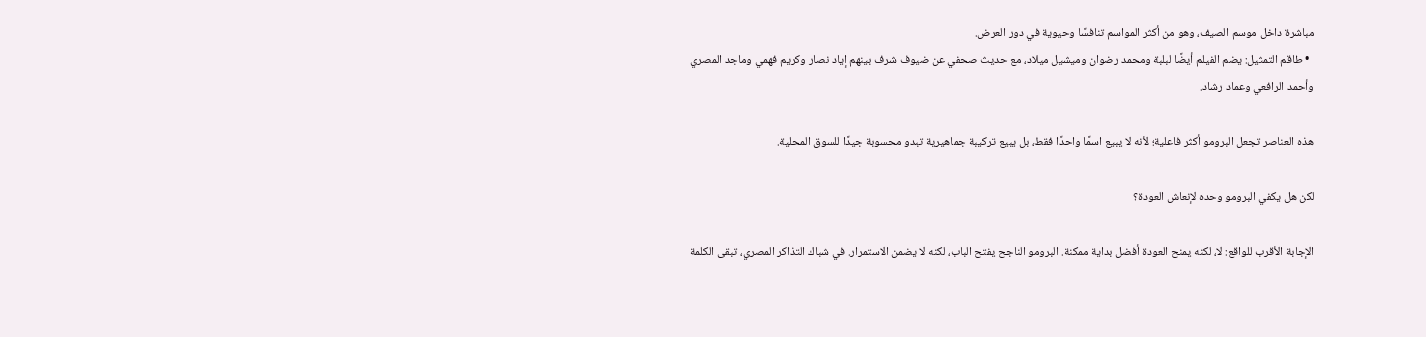مباشرة داخل موسم الصيف، وهو من أكثر المواسم تنافسًا وحيوية في دور العرض.
  • طاقم التمثيل: يضم الفيلم أيضًا لبلبة ومحمد رضوان وميشيل ميلاد، مع حديث صحفي عن ضيوف شرف بينهم إياد نصار وكريم فهمي وماجد المصري وأحمد الرافعي وعماد رشاد.

هذه العناصر تجعل البرومو أكثر فاعلية؛ لأنه لا يبيع اسمًا واحدًا فقط، بل يبيع تركيبة جماهيرية تبدو محسوبة جيدًا للسوق المحلية.

لكن هل يكفي البرومو وحده لإنعاش العودة؟

الإجابة الأقرب للواقع: لا، لكنه يمنح العودة أفضل بداية ممكنة. البرومو الناجح يفتح الباب، لكنه لا يضمن الاستمرار. في شباك التذاكر المصري، تبقى الكلمة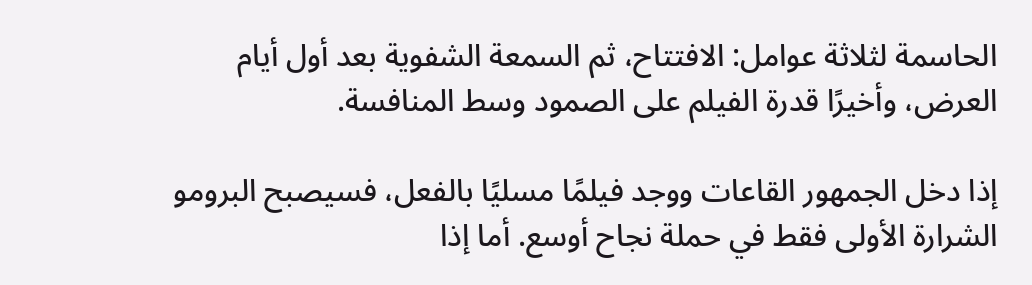الحاسمة لثلاثة عوامل: الافتتاح، ثم السمعة الشفوية بعد أول أيام العرض، وأخيرًا قدرة الفيلم على الصمود وسط المنافسة.

إذا دخل الجمهور القاعات ووجد فيلمًا مسليًا بالفعل، فسيصبح البرومو الشرارة الأولى فقط في حملة نجاح أوسع. أما إذا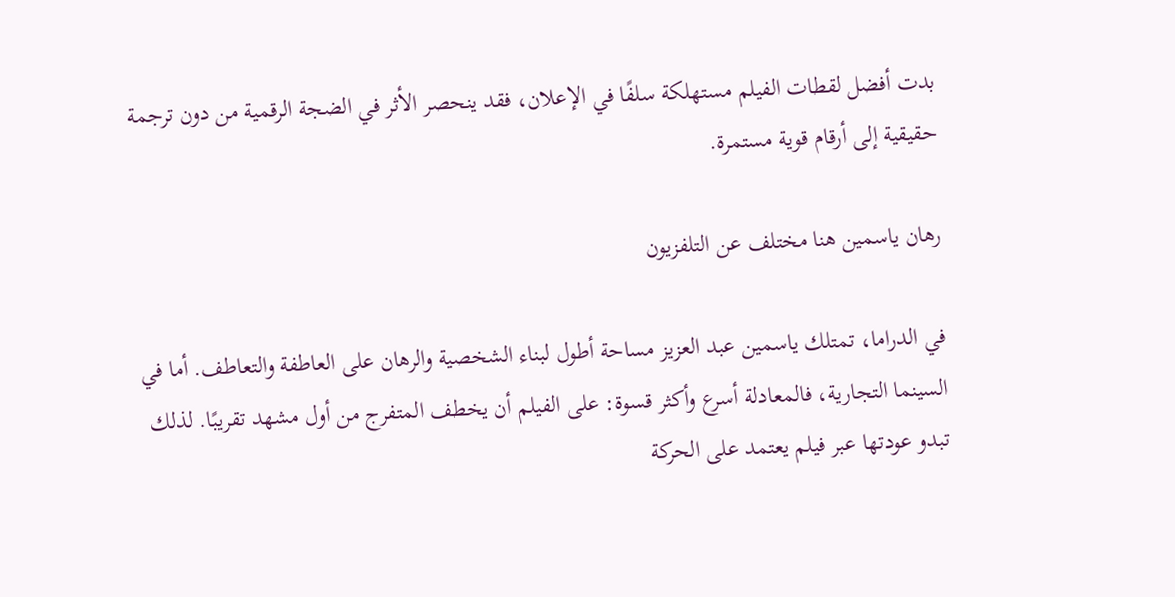بدت أفضل لقطات الفيلم مستهلكة سلفًا في الإعلان، فقد ينحصر الأثر في الضجة الرقمية من دون ترجمة حقيقية إلى أرقام قوية مستمرة.

رهان ياسمين هنا مختلف عن التلفزيون

في الدراما، تمتلك ياسمين عبد العزيز مساحة أطول لبناء الشخصية والرهان على العاطفة والتعاطف. أما في السينما التجارية، فالمعادلة أسرع وأكثر قسوة: على الفيلم أن يخطف المتفرج من أول مشهد تقريبًا. لذلك تبدو عودتها عبر فيلم يعتمد على الحركة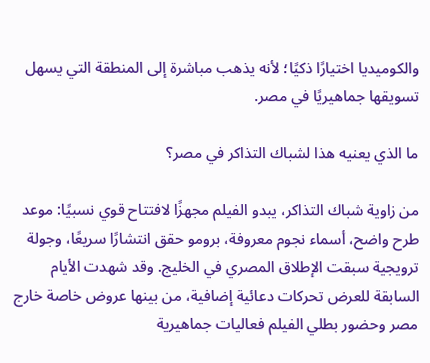والكوميديا اختيارًا ذكيًا؛ لأنه يذهب مباشرة إلى المنطقة التي يسهل تسويقها جماهيريًا في مصر.

ما الذي يعنيه هذا لشباك التذاكر في مصر؟

من زاوية شباك التذاكر، يبدو الفيلم مجهزًا لافتتاح قوي نسبيًا: موعد طرح واضح، أسماء نجوم معروفة، برومو حقق انتشارًا سريعًا، وجولة ترويجية سبقت الإطلاق المصري في الخليج. وقد شهدت الأيام السابقة للعرض تحركات دعائية إضافية، من بينها عروض خاصة خارج مصر وحضور بطلي الفيلم فعاليات جماهيرية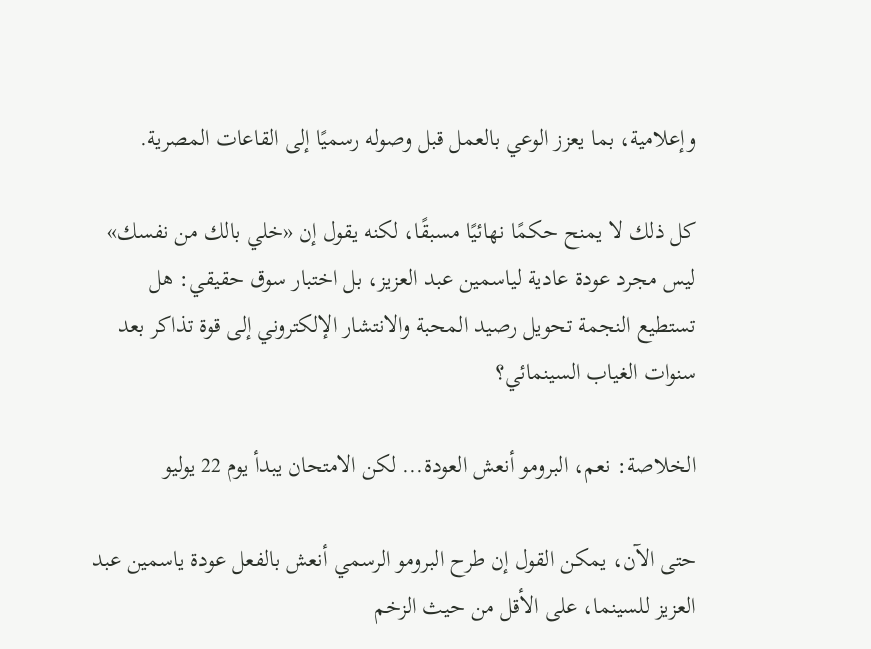وإعلامية، بما يعزز الوعي بالعمل قبل وصوله رسميًا إلى القاعات المصرية.

كل ذلك لا يمنح حكمًا نهائيًا مسبقًا، لكنه يقول إن «خلي بالك من نفسك» ليس مجرد عودة عادية لياسمين عبد العزيز، بل اختبار سوق حقيقي: هل تستطيع النجمة تحويل رصيد المحبة والانتشار الإلكتروني إلى قوة تذاكر بعد سنوات الغياب السينمائي؟

الخلاصة: نعم، البرومو أنعش العودة... لكن الامتحان يبدأ يوم 22 يوليو

حتى الآن، يمكن القول إن طرح البرومو الرسمي أنعش بالفعل عودة ياسمين عبد العزيز للسينما، على الأقل من حيث الزخم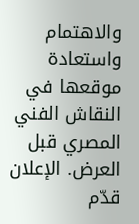والاهتمام واستعادة موقعها في النقاش الفني المصري قبل العرض. الإعلان قدّم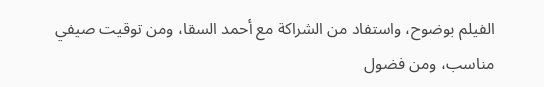الفيلم بوضوح، واستفاد من الشراكة مع أحمد السقا، ومن توقيت صيفي مناسب، ومن فضول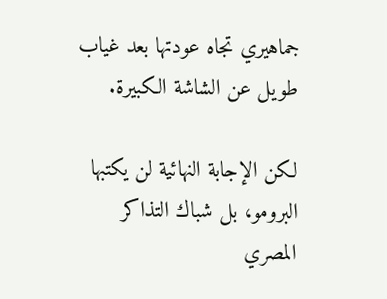جماهيري تجاه عودتها بعد غياب طويل عن الشاشة الكبيرة.

لكن الإجابة النهائية لن يكتبها البرومو، بل شباك التذاكر المصري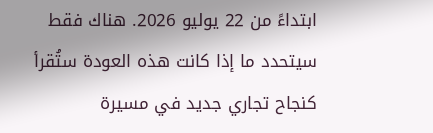ابتداءً من 22 يوليو 2026. هناك فقط سيتحدد ما إذا كانت هذه العودة ستُقرأ كنجاح تجاري جديد في مسيرة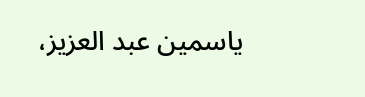ياسمين عبد العزيز،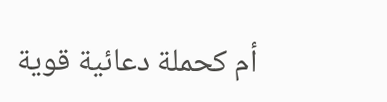أم كحملة دعائية قوية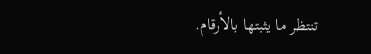تنتظر ما يثبتها بالأرقام.